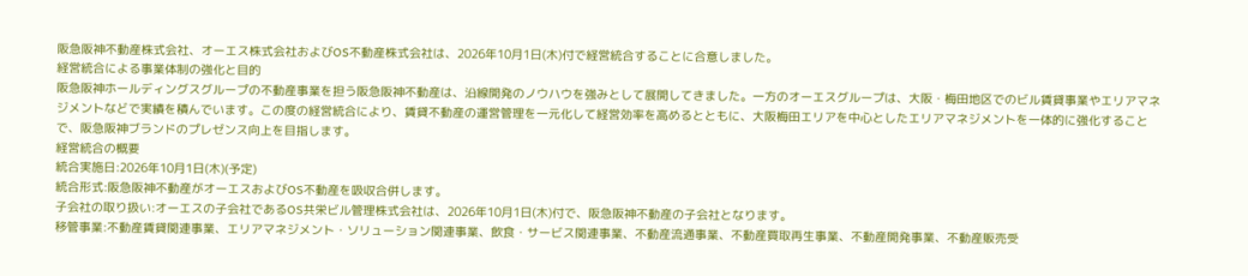阪急阪神不動産株式会社、オーエス株式会社およびOS不動産株式会社は、2026年10月1日(木)付で経営統合することに合意しました。
経営統合による事業体制の強化と目的
阪急阪神ホールディングスグループの不動産事業を担う阪急阪神不動産は、沿線開発のノウハウを強みとして展開してきました。一方のオーエスグループは、大阪・梅田地区でのビル賃貸事業やエリアマネジメントなどで実績を積んでいます。この度の経営統合により、賃貸不動産の運営管理を一元化して経営効率を高めるとともに、大阪梅田エリアを中心としたエリアマネジメントを一体的に強化することで、阪急阪神ブランドのプレゼンス向上を目指します。
経営統合の概要
統合実施日:2026年10月1日(木)(予定)
統合形式:阪急阪神不動産がオーエスおよびOS不動産を吸収合併します。
子会社の取り扱い:オーエスの子会社であるOS共栄ビル管理株式会社は、2026年10月1日(木)付で、阪急阪神不動産の子会社となります。
移管事業:不動産賃貸関連事業、エリアマネジメント・ソリューション関連事業、飲食・サービス関連事業、不動産流通事業、不動産買取再生事業、不動産開発事業、不動産販売受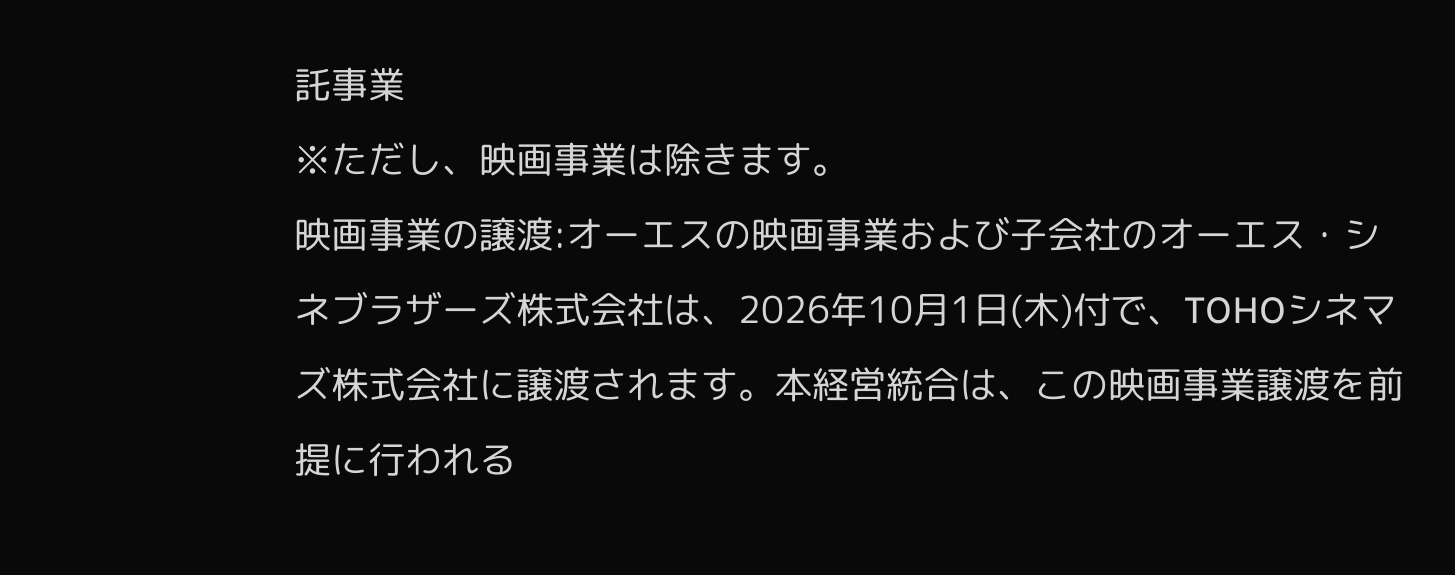託事業
※ただし、映画事業は除きます。
映画事業の譲渡:オーエスの映画事業および子会社のオーエス・シネブラザーズ株式会社は、2026年10月1日(木)付で、TOHOシネマズ株式会社に譲渡されます。本経営統合は、この映画事業譲渡を前提に行われる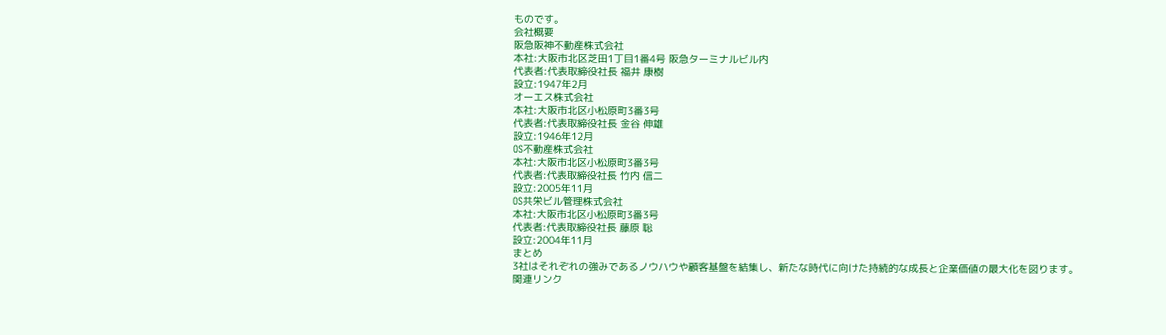ものです。
会社概要
阪急阪神不動産株式会社
本社:大阪市北区芝田1丁目1番4号 阪急ターミナルビル内
代表者:代表取締役社長 福井 康樹
設立:1947年2月
オーエス株式会社
本社:大阪市北区小松原町3番3号
代表者:代表取締役社長 金谷 伸雄
設立:1946年12月
OS不動産株式会社
本社:大阪市北区小松原町3番3号
代表者:代表取締役社長 竹内 信二
設立:2005年11月
OS共栄ビル管理株式会社
本社:大阪市北区小松原町3番3号
代表者:代表取締役社長 藤原 聡
設立:2004年11月
まとめ
3社はそれぞれの強みであるノウハウや顧客基盤を結集し、新たな時代に向けた持続的な成長と企業価値の最大化を図ります。
関連リンク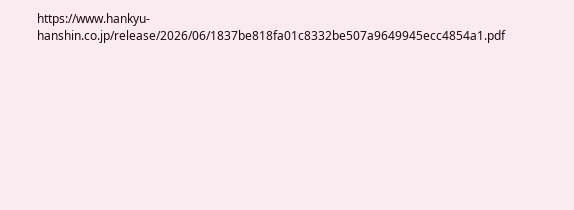https://www.hankyu-hanshin.co.jp/release/2026/06/1837be818fa01c8332be507a9649945ecc4854a1.pdf